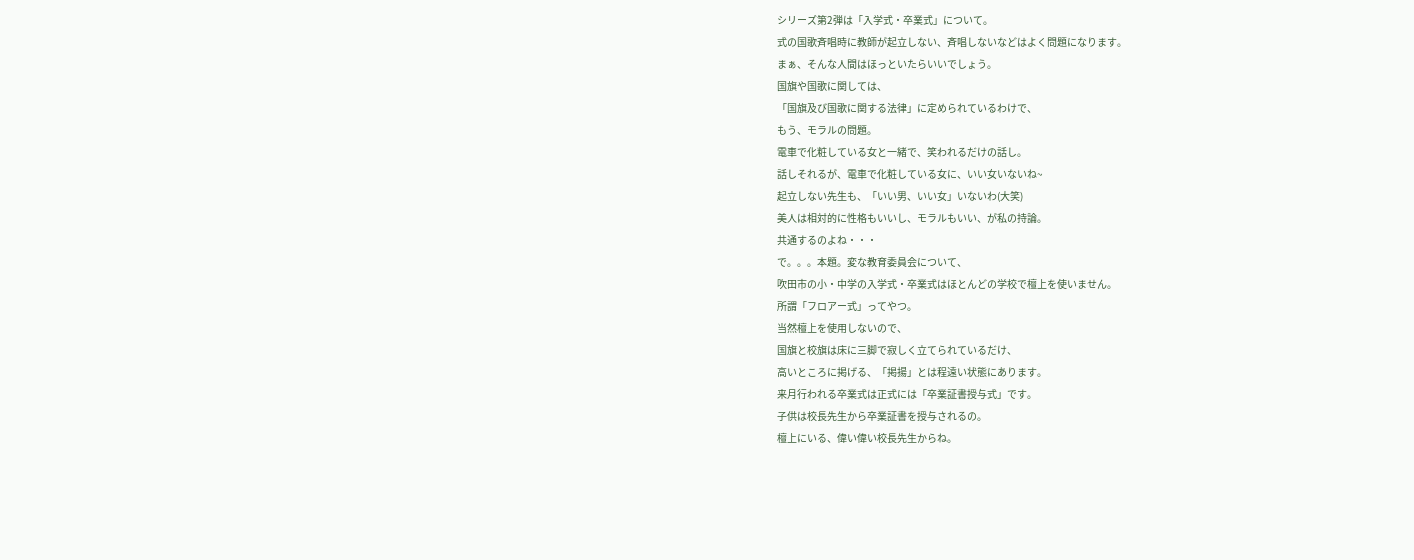シリーズ第2弾は「入学式・卒業式」について。
式の国歌斉唱時に教師が起立しない、斉唱しないなどはよく問題になります。
まぁ、そんな人間はほっといたらいいでしょう。
国旗や国歌に関しては、
「国旗及び国歌に関する法律」に定められているわけで、
もう、モラルの問題。
電車で化粧している女と一緒で、笑われるだけの話し。
話しそれるが、電車で化粧している女に、いい女いないね~
起立しない先生も、「いい男、いい女」いないわ(大笑)
美人は相対的に性格もいいし、モラルもいい、が私の持論。
共通するのよね・・・
で。。。本題。変な教育委員会について、
吹田市の小・中学の入学式・卒業式はほとんどの学校で檀上を使いません。
所謂「フロアー式」ってやつ。
当然檀上を使用しないので、
国旗と校旗は床に三脚で寂しく立てられているだけ、
高いところに掲げる、「掲揚」とは程遠い状態にあります。
来月行われる卒業式は正式には「卒業証書授与式」です。
子供は校長先生から卒業証書を授与されるの。
檀上にいる、偉い偉い校長先生からね。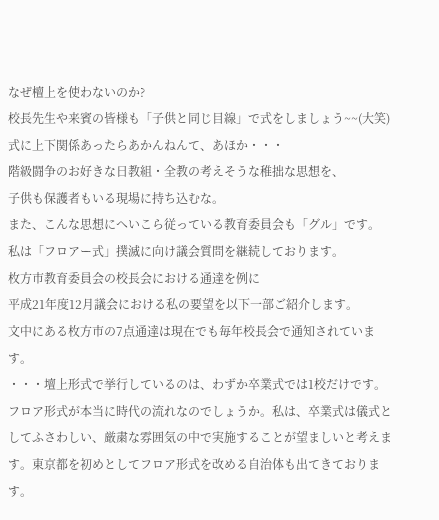なぜ檀上を使わないのか?
校長先生や来賓の皆様も「子供と同じ目線」で式をしましょう~~(大笑)
式に上下関係あったらあかんねんて、あほか・・・
階級闘争のお好きな日教組・全教の考えそうな稚拙な思想を、
子供も保護者もいる現場に持ち込むな。
また、こんな思想にへいこら従っている教育委員会も「グル」です。
私は「フロアー式」撲滅に向け議会質問を継続しております。
枚方市教育委員会の校長会における通達を例に
平成21年度12月議会における私の要望を以下一部ご紹介します。
文中にある枚方市の7点通達は現在でも毎年校長会で通知されています。
・・・壇上形式で挙行しているのは、わずか卒業式では1校だけです。フロア形式が本当に時代の流れなのでしょうか。私は、卒業式は儀式としてふさわしい、厳粛な雰囲気の中で実施することが望ましいと考えます。東京都を初めとしてフロア形式を改める自治体も出てきております。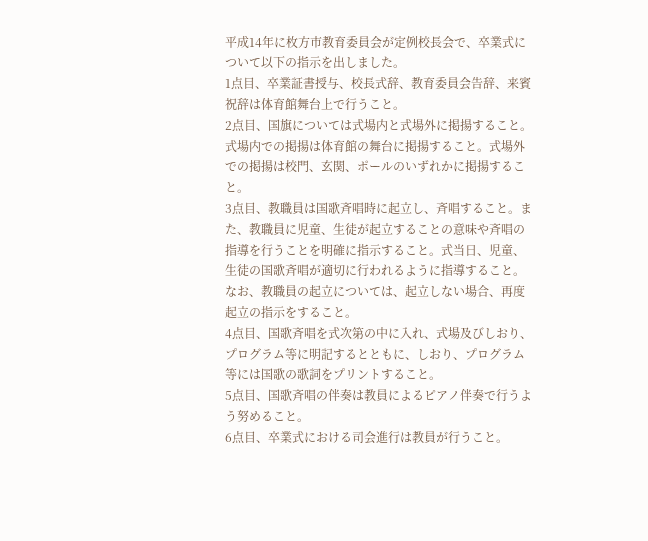平成14年に枚方市教育委員会が定例校長会で、卒業式について以下の指示を出しました。
1点目、卒業証書授与、校長式辞、教育委員会告辞、来賓祝辞は体育館舞台上で行うこと。
2点目、国旗については式場内と式場外に掲揚すること。式場内での掲揚は体育館の舞台に掲揚すること。式場外での掲揚は校門、玄関、ポールのいずれかに掲揚すること。
3点目、教職員は国歌斉唱時に起立し、斉唱すること。また、教職員に児童、生徒が起立することの意味や斉唱の指導を行うことを明確に指示すること。式当日、児童、生徒の国歌斉唱が適切に行われるように指導すること。なお、教職員の起立については、起立しない場合、再度起立の指示をすること。
4点目、国歌斉唱を式次第の中に入れ、式場及びしおり、プログラム等に明記するとともに、しおり、プログラム等には国歌の歌詞をプリントすること。
5点目、国歌斉唱の伴奏は教員によるピアノ伴奏で行うよう努めること。
6点目、卒業式における司会進行は教員が行うこと。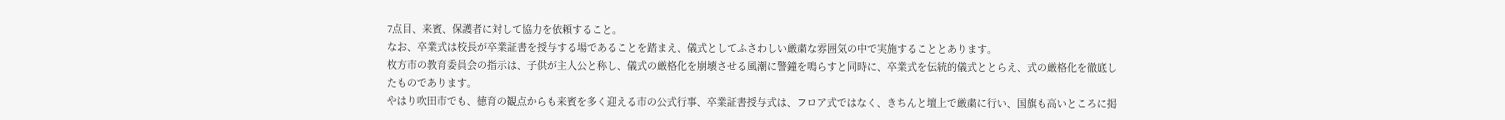7点目、来賓、保護者に対して協力を依頼すること。
なお、卒業式は校長が卒業証書を授与する場であることを踏まえ、儀式としてふさわしい厳粛な雰囲気の中で実施することとあります。
枚方市の教育委員会の指示は、子供が主人公と称し、儀式の厳格化を崩壊させる風潮に警鐘を鳴らすと同時に、卒業式を伝統的儀式ととらえ、式の厳格化を徹底したものであります。
やはり吹田市でも、徳育の観点からも来賓を多く迎える市の公式行事、卒業証書授与式は、フロア式ではなく、きちんと壇上で厳粛に行い、国旗も高いところに掲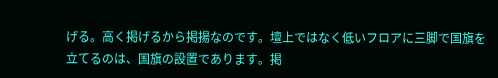げる。高く掲げるから掲揚なのです。壇上ではなく低いフロアに三脚で国旗を立てるのは、国旗の設置であります。掲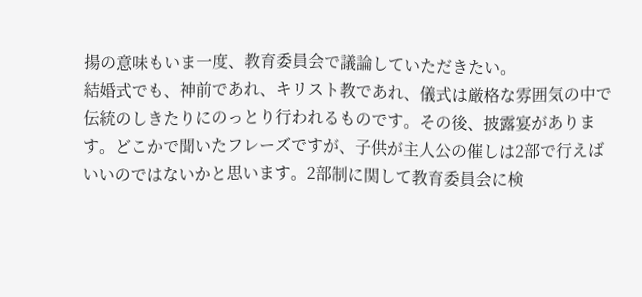揚の意味もいま一度、教育委員会で議論していただきたい。
結婚式でも、神前であれ、キリスト教であれ、儀式は厳格な雰囲気の中で伝統のしきたりにのっとり行われるものです。その後、披露宴があります。どこかで聞いたフレーズですが、子供が主人公の催しは2部で行えばいいのではないかと思います。2部制に関して教育委員会に検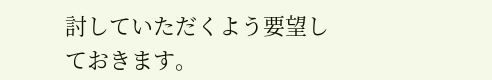討していただくよう要望しておきます。